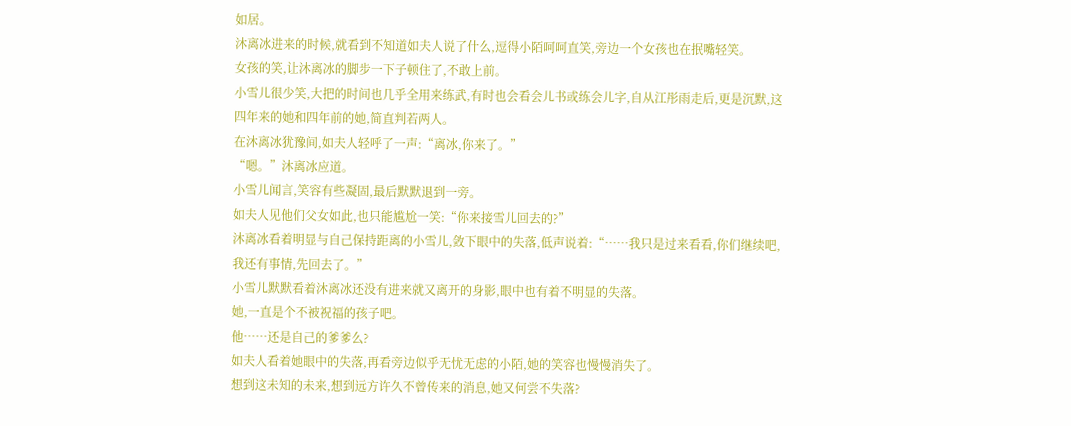如居。
沐离冰进来的时候,就看到不知道如夫人说了什么,逗得小陌呵呵直笑,旁边一个女孩也在抿嘴轻笑。
女孩的笑,让沐离冰的脚步一下子顿住了,不敢上前。
小雪儿很少笑,大把的时间也几乎全用来练武,有时也会看会儿书或练会儿字,自从江彤雨走后,更是沉默,这四年来的她和四年前的她,简直判若两人。
在沐离冰犹豫间,如夫人轻呼了一声:“离冰,你来了。”
“嗯。”沐离冰应道。
小雪儿闻言,笑容有些凝固,最后默默退到一旁。
如夫人见他们父女如此,也只能尴尬一笑:“你来接雪儿回去的?”
沐离冰看着明显与自己保持距离的小雪儿,敛下眼中的失落,低声说着:“……我只是过来看看,你们继续吧,我还有事情,先回去了。”
小雪儿默默看着沐离冰还没有进来就又离开的身影,眼中也有着不明显的失落。
她,一直是个不被祝福的孩子吧。
他……还是自己的爹爹么?
如夫人看着她眼中的失落,再看旁边似乎无忧无虑的小陌,她的笑容也慢慢消失了。
想到这未知的未来,想到远方许久不曾传来的消息,她又何尝不失落?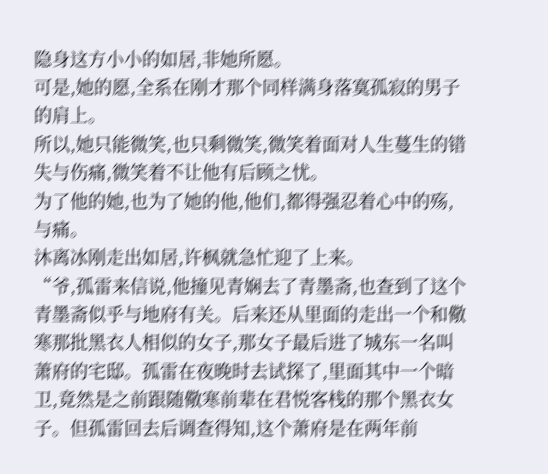隐身这方小小的如居,非她所愿。
可是,她的愿,全系在刚才那个同样满身落寞孤寂的男子的肩上。
所以,她只能微笑,也只剩微笑,微笑着面对人生蔓生的错失与伤痛,微笑着不让他有后顾之忧。
为了他的她,也为了她的他,他们,都得强忍着心中的殇,与痛。
沐离冰刚走出如居,许枫就急忙迎了上来。
“爷,孤雷来信说,他撞见青娴去了青墨斋,也查到了这个青墨斋似乎与地府有关。后来还从里面的走出一个和儆寒那批黑衣人相似的女子,那女子最后进了城东一名叫萧府的宅邸。孤雷在夜晚时去试探了,里面其中一个暗卫,竟然是之前跟随儆寒前辈在君悦客栈的那个黑衣女子。但孤雷回去后调查得知,这个萧府是在两年前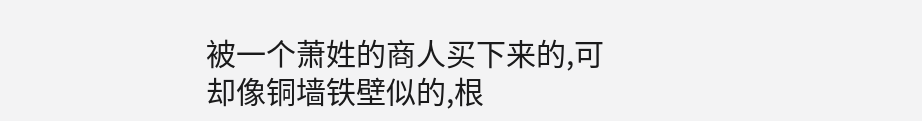被一个萧姓的商人买下来的,可却像铜墙铁壁似的,根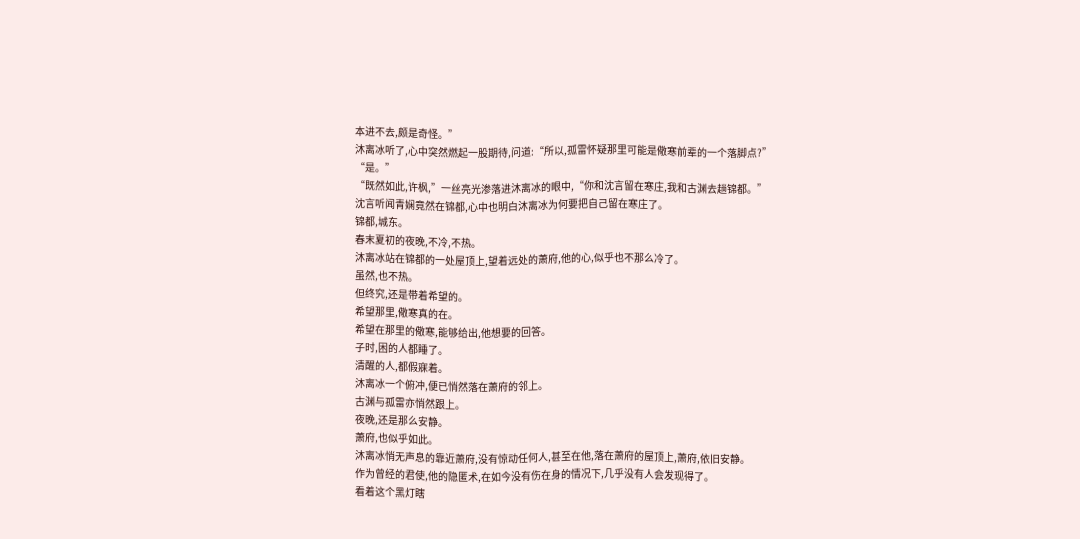本进不去,颇是奇怪。”
沐离冰听了,心中突然燃起一股期待,问道:“所以,孤雷怀疑那里可能是儆寒前辈的一个落脚点?”
“是。”
“既然如此,许枫,”一丝亮光渗落进沐离冰的眼中,“你和沈言留在寒庄,我和古渊去趟锦都。”
沈言听闻青娴竟然在锦都,心中也明白沐离冰为何要把自己留在寒庄了。
锦都,城东。
春末夏初的夜晚,不冷,不热。
沐离冰站在锦都的一处屋顶上,望着远处的萧府,他的心,似乎也不那么冷了。
虽然,也不热。
但终究,还是带着希望的。
希望那里,儆寒真的在。
希望在那里的儆寒,能够给出,他想要的回答。
子时,困的人都睡了。
清醒的人,都假寐着。
沐离冰一个俯冲,便已悄然落在萧府的邻上。
古渊与孤雷亦悄然跟上。
夜晚,还是那么安静。
萧府,也似乎如此。
沐离冰悄无声息的靠近萧府,没有惊动任何人,甚至在他,落在萧府的屋顶上,萧府,依旧安静。
作为曾经的君使,他的隐匿术,在如今没有伤在身的情况下,几乎没有人会发现得了。
看着这个黑灯瞎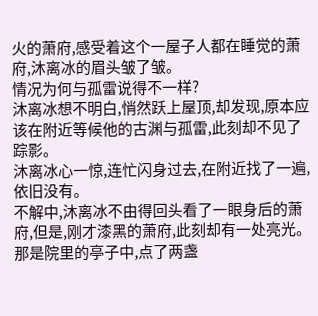火的萧府,感受着这个一屋子人都在睡觉的萧府,沐离冰的眉头皱了皱。
情况为何与孤雷说得不一样?
沐离冰想不明白,悄然跃上屋顶,却发现,原本应该在附近等候他的古渊与孤雷,此刻却不见了踪影。
沐离冰心一惊,连忙闪身过去,在附近找了一遍,依旧没有。
不解中,沐离冰不由得回头看了一眼身后的萧府,但是,刚才漆黑的萧府,此刻却有一处亮光。
那是院里的亭子中,点了两盏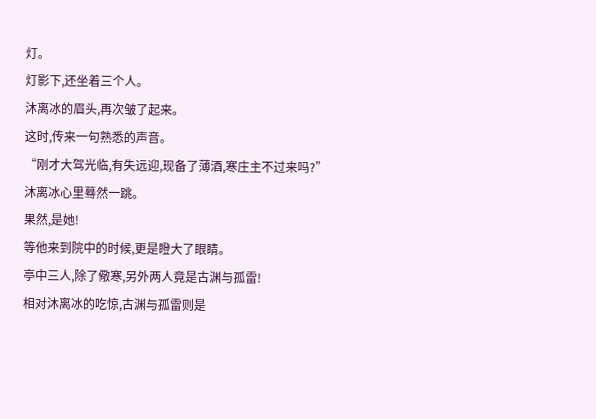灯。
灯影下,还坐着三个人。
沐离冰的眉头,再次皱了起来。
这时,传来一句熟悉的声音。
“刚才大驾光临,有失远迎,现备了薄酒,寒庄主不过来吗?”
沐离冰心里蓦然一跳。
果然,是她!
等他来到院中的时候,更是瞪大了眼睛。
亭中三人,除了儆寒,另外两人竟是古渊与孤雷!
相对沐离冰的吃惊,古渊与孤雷则是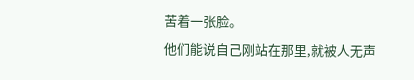苦着一张脸。
他们能说自己刚站在那里,就被人无声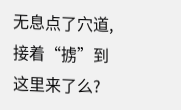无息点了穴道,接着“掳”到这里来了么?